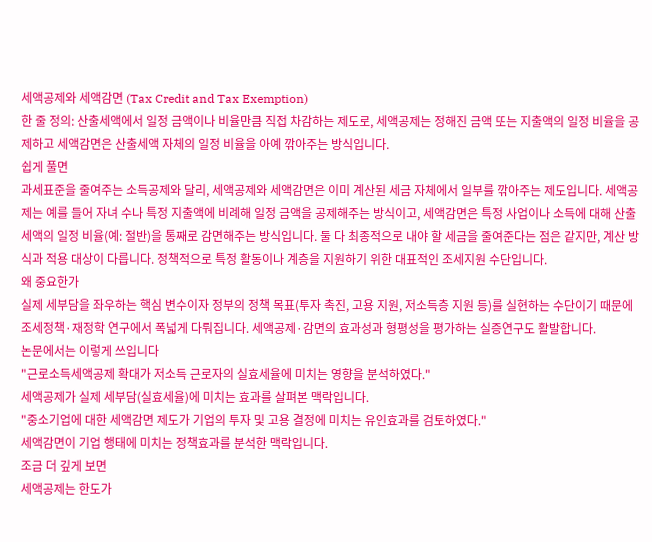세액공제와 세액감면 (Tax Credit and Tax Exemption)
한 줄 정의: 산출세액에서 일정 금액이나 비율만큼 직접 차감하는 제도로, 세액공제는 정해진 금액 또는 지출액의 일정 비율을 공제하고 세액감면은 산출세액 자체의 일정 비율을 아예 깎아주는 방식입니다.
쉽게 풀면
과세표준을 줄여주는 소득공제와 달리, 세액공제와 세액감면은 이미 계산된 세금 자체에서 일부를 깎아주는 제도입니다. 세액공제는 예를 들어 자녀 수나 특정 지출액에 비례해 일정 금액을 공제해주는 방식이고, 세액감면은 특정 사업이나 소득에 대해 산출세액의 일정 비율(예: 절반)을 통째로 감면해주는 방식입니다. 둘 다 최종적으로 내야 할 세금을 줄여준다는 점은 같지만, 계산 방식과 적용 대상이 다릅니다. 정책적으로 특정 활동이나 계층을 지원하기 위한 대표적인 조세지원 수단입니다.
왜 중요한가
실제 세부담을 좌우하는 핵심 변수이자 정부의 정책 목표(투자 촉진, 고용 지원, 저소득층 지원 등)를 실현하는 수단이기 때문에 조세정책·재정학 연구에서 폭넓게 다뤄집니다. 세액공제·감면의 효과성과 형평성을 평가하는 실증연구도 활발합니다.
논문에서는 이렇게 쓰입니다
"근로소득세액공제 확대가 저소득 근로자의 실효세율에 미치는 영향을 분석하였다."
세액공제가 실제 세부담(실효세율)에 미치는 효과를 살펴본 맥락입니다.
"중소기업에 대한 세액감면 제도가 기업의 투자 및 고용 결정에 미치는 유인효과를 검토하였다."
세액감면이 기업 행태에 미치는 정책효과를 분석한 맥락입니다.
조금 더 깊게 보면
세액공제는 한도가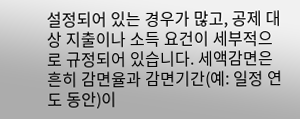설정되어 있는 경우가 많고, 공제 대상 지출이나 소득 요건이 세부적으로 규정되어 있습니다. 세액감면은 흔히 감면율과 감면기간(예: 일정 연도 동안)이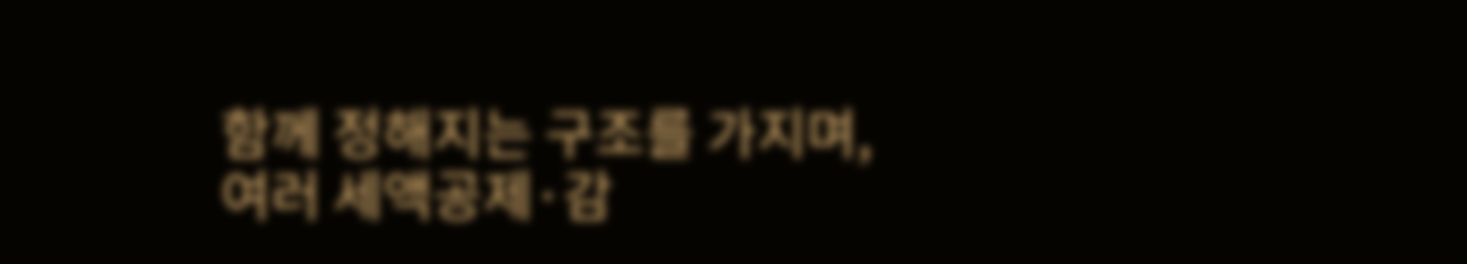함께 정해지는 구조를 가지며, 여러 세액공제·감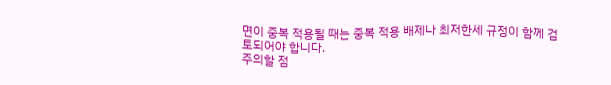면이 중복 적용될 때는 중복 적용 배제나 최저한세 규정이 함께 검토되어야 합니다.
주의할 점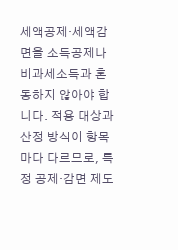세액공제·세액감면을 소득공제나 비과세소득과 혼동하지 않아야 합니다. 적용 대상과 산정 방식이 항목마다 다르므로, 특정 공제·감면 제도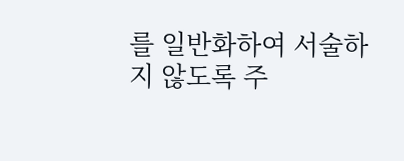를 일반화하여 서술하지 않도록 주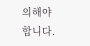의해야 합니다.